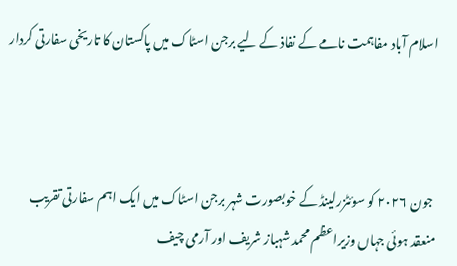اسلام آباد مفاہمت نامے کے نفاذ کے لیے برجن اسٹاک میں پاکستان کا تاریخی سفارتی کردار



 جون ۲۰۲۶ کو سوئٹزرلینڈ کے خوبصورت شہر برجن اسٹاک میں ایک اہم سفارتی تقریب منعقد ہوئی جہاں وزیراعظم محمد شہباز شریف اور آرمی چیف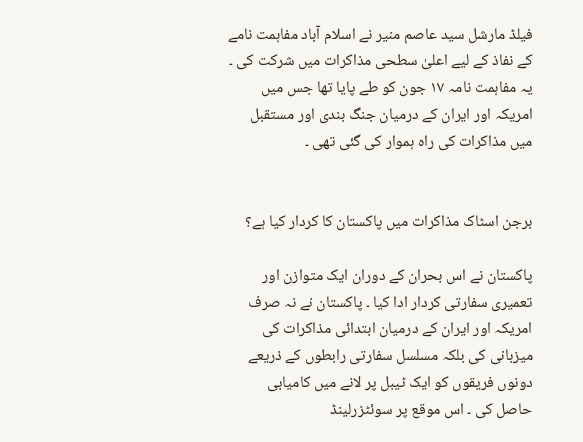فیلڈ مارشل سید عاصم منیر نے اسلام آباد مفاہمت نامے کے نفاذ کے لیے اعلیٰ سطحی مذاکرات میں شرکت کی ۔ یہ مفاہمت نامہ ۱۷ جون کو طے پایا تھا جس میں امریکہ اور ایران کے درمیان جنگ بندی اور مستقبل میں مذاکرات کی راہ ہموار کی گئی تھی ۔


برجن اسٹاک مذاکرات میں پاکستان کا کردار کیا ہے؟

پاکستان نے اس بحران کے دوران ایک متوازن اور تعمیری سفارتی کردار ادا کیا ۔ پاکستان نے نہ صرف امریکہ اور ایران کے درمیان ابتدائی مذاکرات کی میزبانی کی بلکہ مسلسل سفارتی رابطوں کے ذریعے دونوں فریقوں کو ایک ٹیبل پر لانے میں کامیابی حاصل کی ۔ اس موقع پر سوئٹزرلینڈ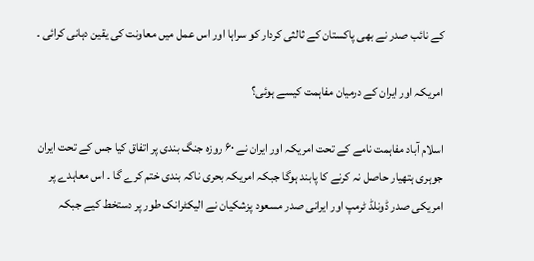کے نائب صدر نے بھی پاکستان کے ثالثی کردار کو سراہا اور اس عمل میں معاونت کی یقین دہانی کرائی ۔

امریکہ اور ایران کے درمیان مفاہمت کیسے ہوئی؟

اسلام آباد مفاہمت نامے کے تحت امریکہ اور ایران نے ۶۰ روزہ جنگ بندی پر اتفاق کیا جس کے تحت ایران جوہری ہتھیار حاصل نہ کرنے کا پابند ہوگا جبکہ امریکہ بحری ناکہ بندی ختم کرے گا ۔ اس معاہدے پر امریکی صدر ڈونلڈ ٹرمپ اور ایرانی صدر مسعود پزشکیان نے الیکٹرانک طور پر دستخط کیے جبکہ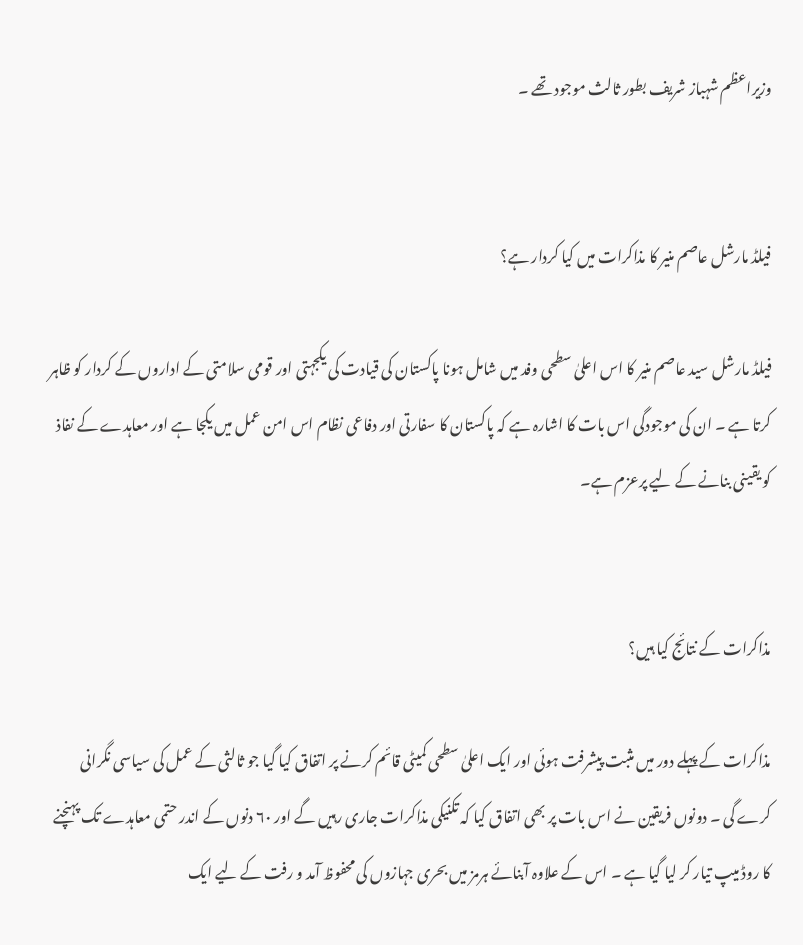وزیراعظم شہباز شریف بطور ثالث موجود تھے ۔


فیلڈ مارشل عاصم منیر کا مذاکرات میں کیا کردار ہے؟

فیلڈ مارشل سید عاصم منیر کا اس اعلیٰ سطحی وفد میں شامل ہونا پاکستان کی قیادت کی یکجہتی اور قومی سلامتی کے اداروں کے کردار کو ظاہر کرتا ہے ۔ ان کی موجودگی اس بات کا اشارہ ہے کہ پاکستان کا سفارتی اور دفاعی نظام اس امن عمل میں یکجا ہے اور معاہدے کے نفاذ کو یقینی بنانے کے لیے پرعزم ہے۔


مذاکرات کے نتائج کیا ہیں؟

مذاکرات کے پہلے دور میں مثبت پیشرفت ہوئی اور ایک اعلیٰ سطحی کمیٹی قائم کرنے پر اتفاق کیا گیا جو ثالثی کے عمل کی سیاسی نگرانی کرے گی ۔ دونوں فریقین نے اس بات پر بھی اتفاق کیا کہ تکنیکی مذاکرات جاری رہیں گے اور ۶۰ دنوں کے اندر حتمی معاہدے تک پہنچنے کا روڈ میپ تیار کر لیا گیا ہے ۔ اس کے علاوہ آبنائے ہرمز میں بحری جہازوں کی محفوظ آمد و رفت کے لیے ایک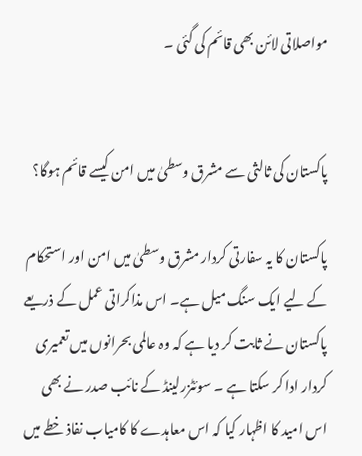مواصلاتی لائن بھی قائم کی گئی ۔


پاکستان کی ثالثی سے مشرق وسطیٰ میں امن کیسے قائم ہوگا؟

پاکستان کا یہ سفارتی کردار مشرق وسطیٰ میں امن اور استحکام کے لیے ایک سنگ میل ہے۔ اس مذاکراتی عمل کے ذریعے پاکستان نے ثابت کر دیا ہے کہ وہ عالمی بحرانوں میں تعمیری کردار ادا کر سکتا ہے ۔ سوئٹزرلینڈ کے نائب صدر نے بھی اس امید کا اظہار کیا کہ اس معاہدے کا کامیاب نفاذ خطے میں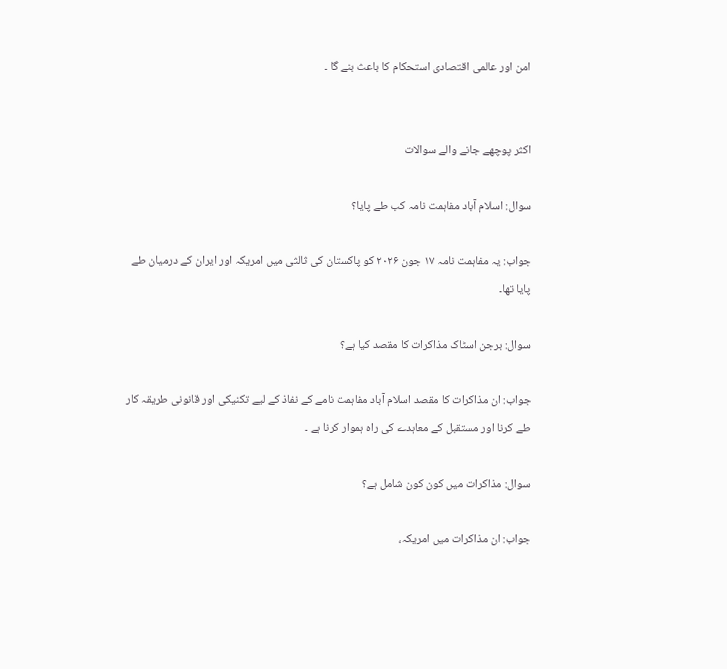امن اور عالمی اقتصادی استحکام کا باعث بنے گا ۔


اکثر پوچھے جانے والے سوالات

سوال: اسلام آباد مفاہمت نامہ کب طے پایا؟

جواب: یہ مفاہمت نامہ ۱۷ جون ۲۰۲۶ کو پاکستان کی ثالثی میں امریکہ اور ایران کے درمیان طے پایا تھا۔

سوال: برجن اسٹاک مذاکرات کا مقصد کیا ہے؟

جواب: ان مذاکرات کا مقصد اسلام آباد مفاہمت نامے کے نفاذ کے لیے تکنیکی اور قانونی طریقہ کار طے کرنا اور مستقبل کے معاہدے کی راہ ہموار کرنا ہے ۔

سوال: مذاکرات میں کون کون شامل ہے؟

جواب: ان مذاکرات میں امریکہ،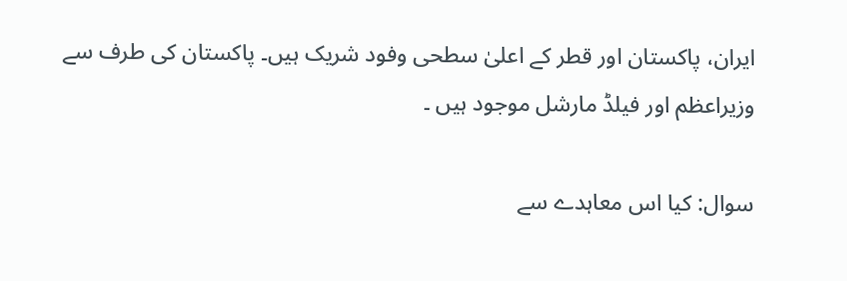ایران، پاکستان اور قطر کے اعلیٰ سطحی وفود شریک ہیں۔ پاکستان کی طرف سے وزیراعظم اور فیلڈ مارشل موجود ہیں ۔

سوال: کیا اس معاہدے سے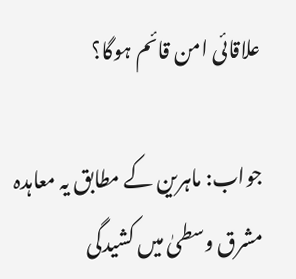علاقائی امن قائم ہوگا؟

جواب: ماہرین کے مطابق یہ معاہدہ مشرق وسطیٰ میں کشیدگی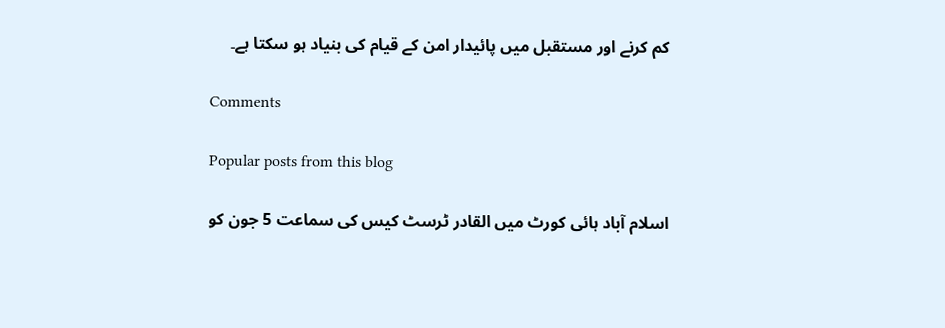کم کرنے اور مستقبل میں پائیدار امن کے قیام کی بنیاد ہو سکتا ہے۔

Comments

Popular posts from this blog

اسلام آباد ہائی کورٹ میں القادر ٹرسٹ کیس کی سماعت 5 جون کو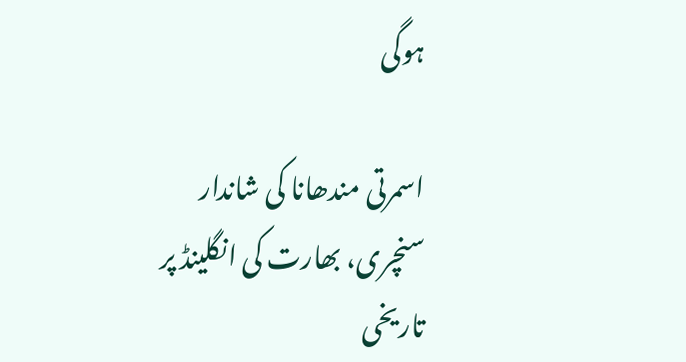ہوگی

اسمرتی مندھانا کی شاندار سنچری، بھارت کی انگلینڈ پر تاریخی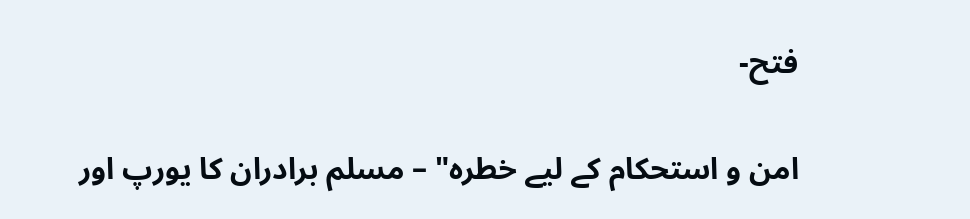فتح-

امن و استحکام کے لیے خطرہ" – مسلم برادران کا یورپ اور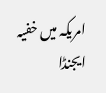امریکہ میں خفیہ ایجنڈا